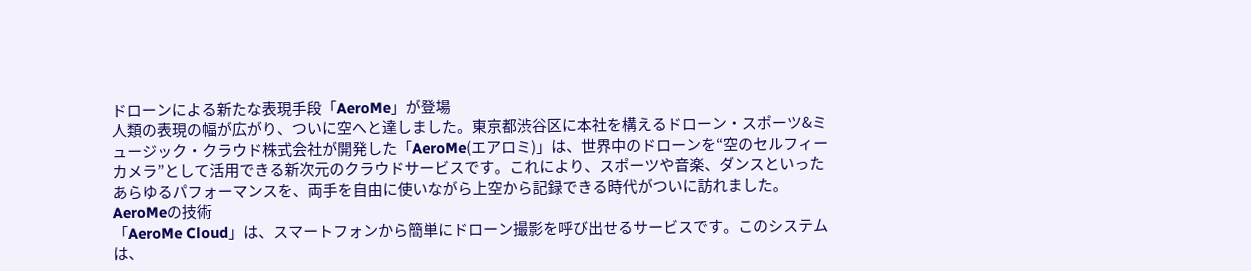ドローンによる新たな表現手段「AeroMe」が登場
人類の表現の幅が広がり、ついに空へと達しました。東京都渋谷区に本社を構えるドローン・スポーツ&ミュージック・クラウド株式会社が開発した「AeroMe(エアロミ)」は、世界中のドローンを“空のセルフィーカメラ”として活用できる新次元のクラウドサービスです。これにより、スポーツや音楽、ダンスといったあらゆるパフォーマンスを、両手を自由に使いながら上空から記録できる時代がついに訪れました。
AeroMeの技術
「AeroMe Cloud」は、スマートフォンから簡単にドローン撮影を呼び出せるサービスです。このシステムは、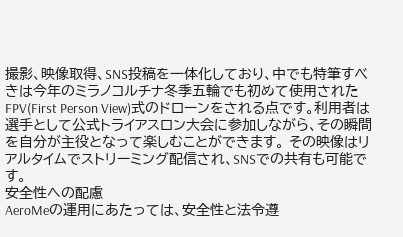撮影、映像取得、SNS投稿を一体化しており、中でも特筆すべきは今年のミラノコルチナ冬季五輪でも初めて使用されたFPV(First Person View)式のドローンをされる点です。利用者は選手として公式トライアスロン大会に参加しながら、その瞬間を自分が主役となって楽しむことができます。 その映像はリアルタイムでストリーミング配信され、SNSでの共有も可能です。
安全性への配慮
AeroMeの運用にあたっては、安全性と法令遵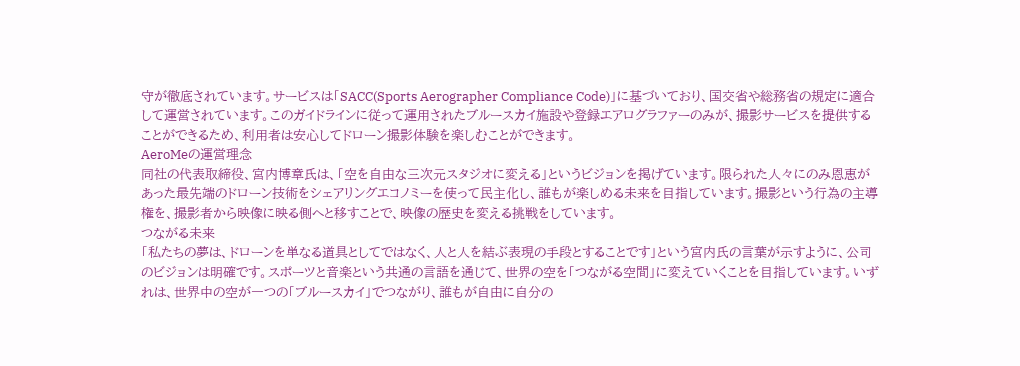守が徹底されています。サービスは「SACC(Sports Aerographer Compliance Code)」に基づいており、国交省や総務省の規定に適合して運営されています。このガイドラインに従って運用されたブルースカイ施設や登録エアログラファーのみが、撮影サービスを提供することができるため、利用者は安心してドローン撮影体験を楽しむことができます。
AeroMeの運営理念
同社の代表取締役、宮内博章氏は、「空を自由な三次元スタジオに変える」というビジョンを掲げています。限られた人々にのみ恩恵があった最先端のドローン技術をシェアリングエコノミーを使って民主化し、誰もが楽しめる未来を目指しています。撮影という行為の主導権を、撮影者から映像に映る側へと移すことで、映像の歴史を変える挑戦をしています。
つながる未来
「私たちの夢は、ドローンを単なる道具としてではなく、人と人を結ぶ表現の手段とすることです」という宮内氏の言葉が示すように、公司のビジョンは明確です。スポーツと音楽という共通の言語を通じて、世界の空を「つながる空間」に変えていくことを目指しています。いずれは、世界中の空が一つの「ブルースカイ」でつながり、誰もが自由に自分の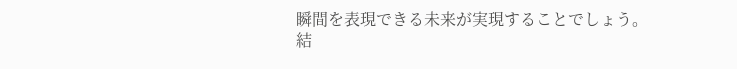瞬間を表現できる未来が実現することでしょう。
結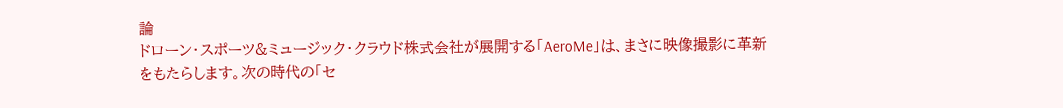論
ドローン・スポーツ&ミュージック・クラウド株式会社が展開する「AeroMe」は、まさに映像撮影に革新をもたらします。次の時代の「セ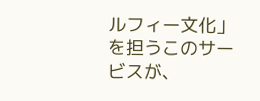ルフィー文化」を担うこのサービスが、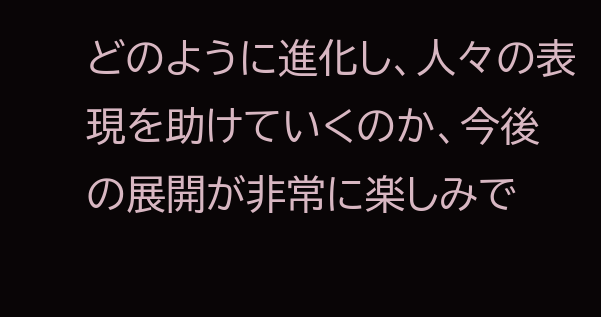どのように進化し、人々の表現を助けていくのか、今後の展開が非常に楽しみで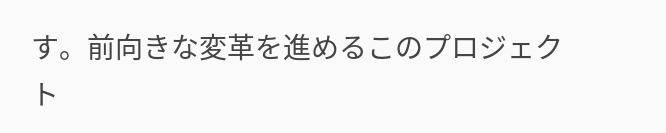す。前向きな変革を進めるこのプロジェクト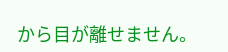から目が離せません。